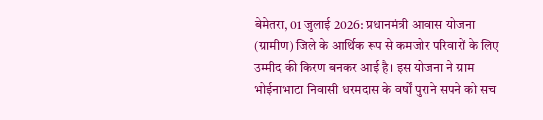बेमेतरा, 01 जुलाई 2026: प्रधानमंत्री आवास योजना (ग्रामीण) जिले के आर्थिक रूप से कमजोर परिवारों के लिए उम्मीद की किरण बनकर आई है। इस योजना ने ग्राम भोईनाभाटा निवासी धरमदास के वर्षों पुराने सपने को सच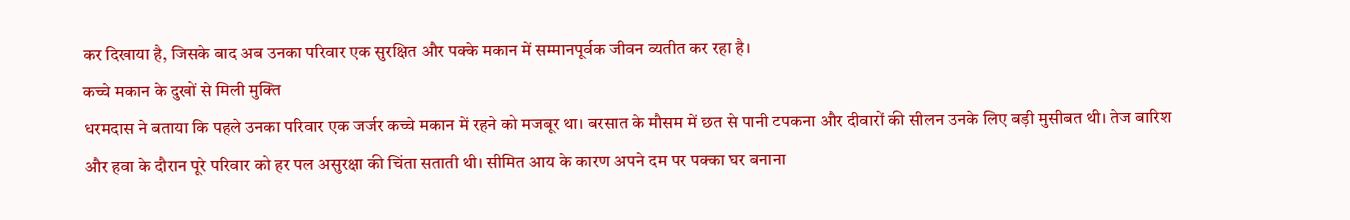कर दिखाया है, जिसके बाद अब उनका परिवार एक सुरक्षित और पक्के मकान में सम्मानपूर्वक जीवन व्यतीत कर रहा है।
कच्चे मकान के दुखों से मिली मुक्ति
धरमदास ने बताया कि पहले उनका परिवार एक जर्जर कच्चे मकान में रहने को मजबूर था। बरसात के मौसम में छत से पानी टपकना और दीवारों की सीलन उनके लिए बड़ी मुसीबत थी। तेज बारिश और हवा के दौरान पूरे परिवार को हर पल असुरक्षा की चिंता सताती थी। सीमित आय के कारण अपने दम पर पक्का घर बनाना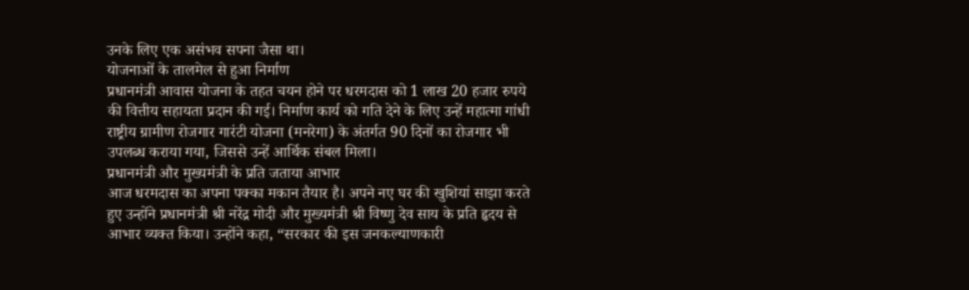उनके लिए एक असंभव सपना जैसा था।
योजनाओं के तालमेल से हुआ निर्माण
प्रधानमंत्री आवास योजना के तहत चयन होने पर धरमदास को 1 लाख 20 हजार रुपये की वित्तीय सहायता प्रदान की गई। निर्माण कार्य को गति देने के लिए उन्हें महात्मा गांधी राष्ट्रीय ग्रामीण रोजगार गारंटी योजना (मनरेगा) के अंतर्गत 90 दिनों का रोजगार भी उपलब्ध कराया गया, जिससे उन्हें आर्थिक संबल मिला।
प्रधानमंत्री और मुख्यमंत्री के प्रति जताया आभार
आज धरमदास का अपना पक्का मकान तैयार है। अपने नए घर की खुशियां साझा करते हुए उन्होंने प्रधानमंत्री श्री नरेंद्र मोदी और मुख्यमंत्री श्री विष्णु देव साय के प्रति हृदय से आभार व्यक्त किया। उन्होंने कहा, “सरकार की इस जनकल्याणकारी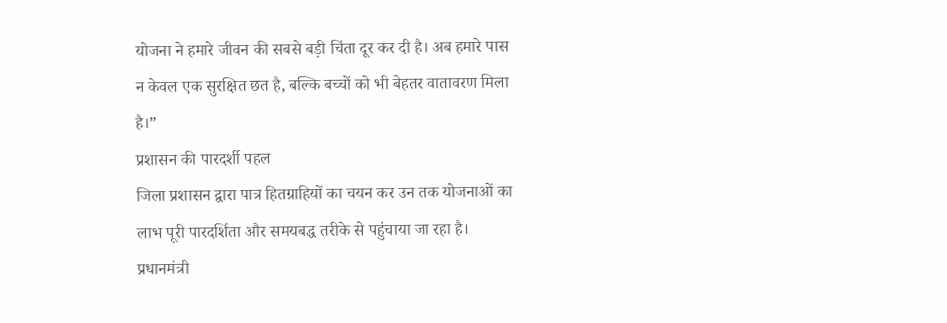योजना ने हमारे जीवन की सबसे बड़ी चिंता दूर कर दी है। अब हमारे पास न केवल एक सुरक्षित छत है, बल्कि बच्चों को भी बेहतर वातावरण मिला है।”
प्रशासन की पारदर्शी पहल
जिला प्रशासन द्वारा पात्र हितग्राहियों का चयन कर उन तक योजनाओं का लाभ पूरी पारदर्शिता और समयबद्ध तरीके से पहुंचाया जा रहा है। प्रधानमंत्री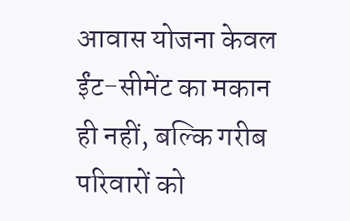आवास योजना केवल ईंट-सीमेंट का मकान ही नहीं, बल्कि गरीब परिवारों को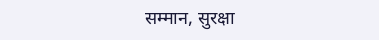सम्मान, सुरक्षा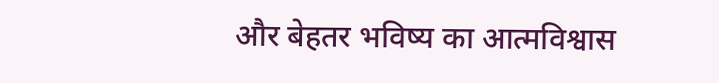और बेहतर भविष्य का आत्मविश्वास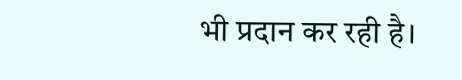भी प्रदान कर रही है।